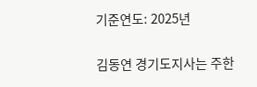기준연도: 2025년

김동연 경기도지사는 주한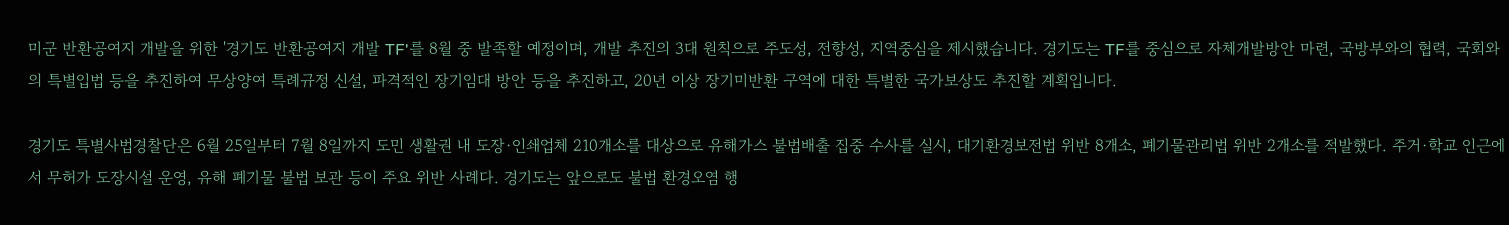미군 반환공여지 개발을 위한 '경기도 반환공여지 개발 TF'를 8월 중 발족할 예정이며, 개발 추진의 3대 원칙으로 주도성, 전향성, 지역중심을 제시했습니다. 경기도는 TF를 중심으로 자체개발방안 마련, 국방부와의 협력, 국회와의 특별입법 등을 추진하여 무상양여 특례규정 신설, 파격적인 장기임대 방안 등을 추진하고, 20년 이상 장기미반환 구역에 대한 특별한 국가보상도 추진할 계획입니다.

경기도 특별사법경찰단은 6월 25일부터 7월 8일까지 도민 생활권 내 도장·인쇄업체 210개소를 대상으로 유해가스 불법배출 집중 수사를 실시, 대기환경보전법 위반 8개소, 폐기물관리법 위반 2개소를 적발했다. 주거·학교 인근에서 무허가 도장시설 운영, 유해 폐기물 불법 보관 등이 주요 위반 사례다. 경기도는 앞으로도 불법 환경오염 행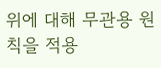위에 대해 무관용 원칙을 적용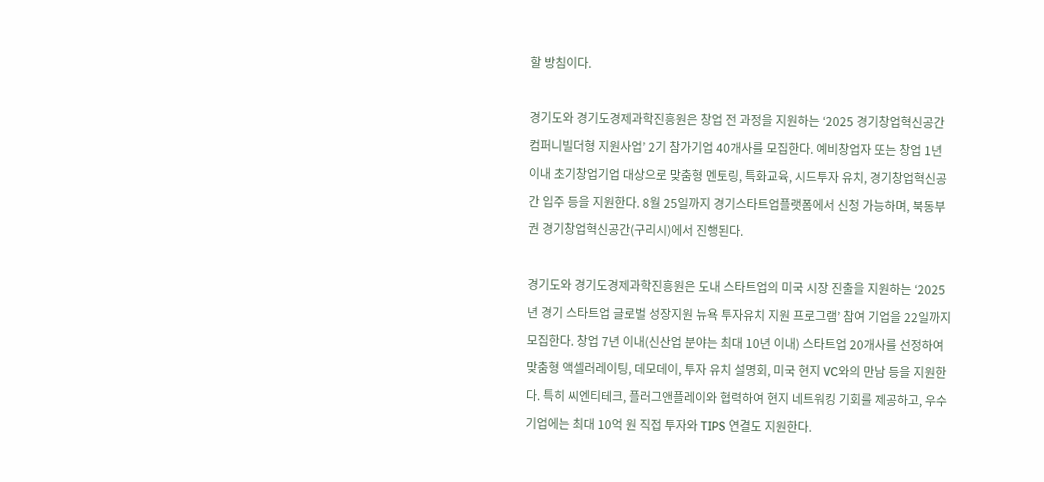할 방침이다.

경기도와 경기도경제과학진흥원은 창업 전 과정을 지원하는 ‘2025 경기창업혁신공간 컴퍼니빌더형 지원사업’ 2기 참가기업 40개사를 모집한다. 예비창업자 또는 창업 1년 이내 초기창업기업 대상으로 맞춤형 멘토링, 특화교육, 시드투자 유치, 경기창업혁신공간 입주 등을 지원한다. 8월 25일까지 경기스타트업플랫폼에서 신청 가능하며, 북동부권 경기창업혁신공간(구리시)에서 진행된다.

경기도와 경기도경제과학진흥원은 도내 스타트업의 미국 시장 진출을 지원하는 ‘2025년 경기 스타트업 글로벌 성장지원 뉴욕 투자유치 지원 프로그램’ 참여 기업을 22일까지 모집한다. 창업 7년 이내(신산업 분야는 최대 10년 이내) 스타트업 20개사를 선정하여 맞춤형 액셀러레이팅, 데모데이, 투자 유치 설명회, 미국 현지 VC와의 만남 등을 지원한다. 특히 씨엔티테크, 플러그앤플레이와 협력하여 현지 네트워킹 기회를 제공하고, 우수 기업에는 최대 10억 원 직접 투자와 TIPS 연결도 지원한다.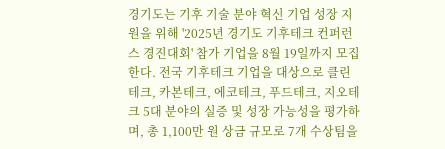경기도는 기후 기술 분야 혁신 기업 성장 지원을 위해 '2025년 경기도 기후테크 컨퍼런스 경진대회' 참가 기업을 8월 19일까지 모집한다. 전국 기후테크 기업을 대상으로 클린테크, 카본테크, 에코테크, 푸드테크, 지오테크 5대 분야의 실증 및 성장 가능성을 평가하며, 총 1,100만 원 상금 규모로 7개 수상팀을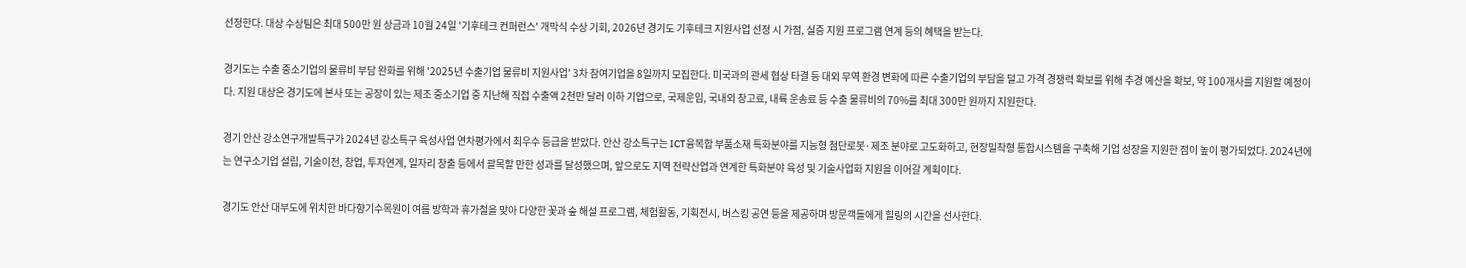선정한다. 대상 수상팀은 최대 500만 원 상금과 10월 24일 '기후테크 컨퍼런스' 개막식 수상 기회, 2026년 경기도 기후테크 지원사업 선정 시 가점, 실증 지원 프로그램 연계 등의 혜택을 받는다.

경기도는 수출 중소기업의 물류비 부담 완화를 위해 '2025년 수출기업 물류비 지원사업' 3차 참여기업을 8일까지 모집한다. 미국과의 관세 협상 타결 등 대외 무역 환경 변화에 따른 수출기업의 부담을 덜고 가격 경쟁력 확보를 위해 추경 예산을 확보, 약 100개사를 지원할 예정이다. 지원 대상은 경기도에 본사 또는 공장이 있는 제조 중소기업 중 지난해 직접 수출액 2천만 달러 이하 기업으로, 국제운임, 국내외 창고료, 내륙 운송료 등 수출 물류비의 70%를 최대 300만 원까지 지원한다.

경기 안산 강소연구개발특구가 2024년 강소특구 육성사업 연차평가에서 최우수 등급을 받았다. 안산 강소특구는 ICT융복합 부품소재 특화분야를 지능형 첨단로봇·제조 분야로 고도화하고, 현장밀착형 통합시스템을 구축해 기업 성장을 지원한 점이 높이 평가되었다. 2024년에는 연구소기업 설립, 기술이전, 창업, 투자연계, 일자리 창출 등에서 괄목할 만한 성과를 달성했으며, 앞으로도 지역 전략산업과 연계한 특화분야 육성 및 기술사업화 지원을 이어갈 계획이다.

경기도 안산 대부도에 위치한 바다향기수목원이 여름 방학과 휴가철을 맞아 다양한 꽃과 숲 해설 프로그램, 체험활동, 기획전시, 버스킹 공연 등을 제공하며 방문객들에게 힐링의 시간을 선사한다.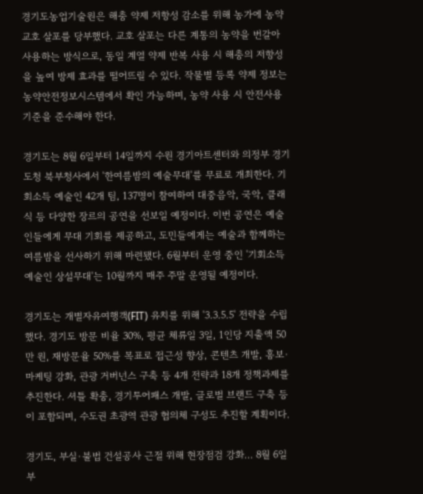경기도농업기술원은 해충 약제 저항성 감소를 위해 농가에 농약 교호 살포를 당부했다. 교호 살포는 다른 계통의 농약을 번갈아 사용하는 방식으로, 동일 계열 약제 반복 사용 시 해충의 저항성을 높여 방제 효과를 떨어뜨릴 수 있다. 작물별 등록 약제 정보는 농약안전정보시스템에서 확인 가능하며, 농약 사용 시 안전사용기준을 준수해야 한다.

경기도는 8월 6일부터 14일까지 수원 경기아트센터와 의정부 경기도청 북부청사에서 '한여름밤의 예술무대'를 무료로 개최한다. 기회소득 예술인 42개 팀, 137명이 참여하여 대중음악, 국악, 클래식 등 다양한 장르의 공연을 선보일 예정이다. 이번 공연은 예술인들에게 무대 기회를 제공하고, 도민들에게는 예술과 함께하는 여름밤을 선사하기 위해 마련됐다. 6월부터 운영 중인 '기회소득 예술인 상설무대'는 10월까지 매주 주말 운영될 예정이다.

경기도는 개별자유여행객(FIT) 유치를 위해 '3.3.5.5' 전략을 수립했다. 경기도 방문 비율 30%, 평균 체류일 3일, 1인당 지출액 50만 원, 재방문율 50%를 목표로 접근성 향상, 콘텐츠 개발, 홍보·마케팅 강화, 관광 거버넌스 구축 등 4개 전략과 18개 정책과제를 추진한다. 셔틀 확충, 경기투어패스 개발, 글로벌 브랜드 구축 등이 포함되며, 수도권 초광역 관광 협의체 구성도 추진할 계획이다.

경기도, 부실·불법 건설공사 근절 위해 현장점검 강화... 8월 6일부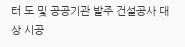터 도 및 공공기관 발주 건설공사 대상 시공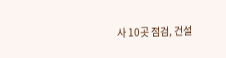사 10곳 점검, 건설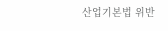산업기본법 위반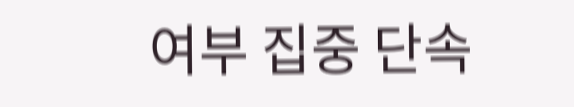여부 집중 단속